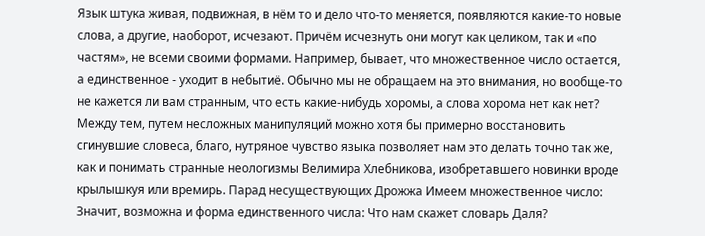Язык штука живая, подвижная, в нём то и дело что-то меняется, появляются какие-то новые слова, а другие, наоборот, исчезают. Причём исчезнуть они могут как целиком, так и «по частям», не всеми своими формами. Например, бывает, что множественное число остается, а единственное - уходит в небытиё. Обычно мы не обращаем на это внимания, но вообще-то не кажется ли вам странным, что есть какие-нибудь хоромы, а слова хорома нет как нет? Между тем, путем несложных манипуляций можно хотя бы примерно восстановить сгинувшие словеса, благо, нутряное чувство языка позволяет нам это делать точно так же, как и понимать странные неологизмы Велимира Хлебникова, изобретавшего новинки вроде крылышкуя или времирь. Парад несуществующих Дрожжа Имеем множественное число: Значит, возможна и форма единственного числа: Что нам скажет словарь Даля?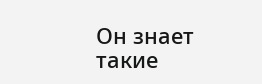Он знает такие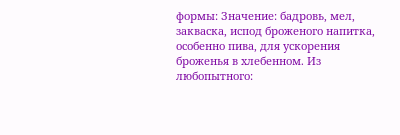формы: Значение: бадровь, мел, закваска, испод броженого напитка, особенно пива, для ускорения броженья в хлебенном. Из любопытного: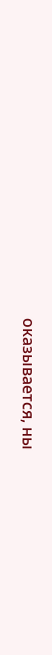оказывается, ны